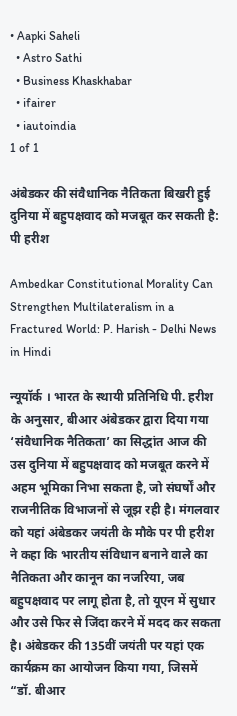• Aapki Saheli
  • Astro Sathi
  • Business Khaskhabar
  • ifairer
  • iautoindia
1 of 1

अंबेडकर की संवैधानिक नैतिकता बिखरी हुई दुनिया में बहुपक्षवाद को मजबूत कर सकती है: पी हरीश

Ambedkar Constitutional Morality Can Strengthen Multilateralism in a Fractured World: P. Harish - Delhi News in Hindi

न्यूयॉर्क । भारत के स्थायी प्रतिनिधि पी. हरीश के अनुसार, बीआर अंबेडकर द्वारा दिया गया ‘संवैधानिक नैतिकता’ का सिद्धांत आज की उस दुनिया में बहुपक्षवाद को मजबूत करने में अहम भूमिका निभा सकता है, जो संघर्षों और राजनीतिक विभाजनों से जूझ रही है। मंगलवार को यहां अंबेडकर जयंती के मौके पर पी हरीश ने कहा कि भारतीय संविधान बनाने वाले का नैतिकता और कानून का नजरिया, जब बहुपक्षवाद पर लागू होता है, तो यूएन में सुधार और उसे फिर से जिंदा करने में मदद कर सकता है। अंबेडकर की 135वीं जयंती पर यहां एक कार्यक्रम का आयोजन किया गया, जिसमें “डॉ. बीआर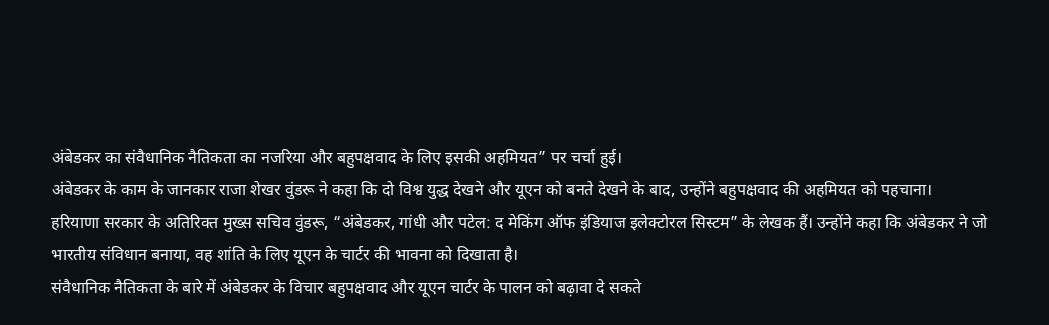अंबेडकर का संवैधानिक नैतिकता का नजरिया और बहुपक्षवाद के लिए इसकी अहमियत” पर चर्चा हुई।
अंबेडकर के काम के जानकार राजा शेखर वुंडरू ने कहा कि दो विश्व युद्ध देखने और यूएन को बनते देखने के बाद, उन्होंने बहुपक्षवाद की अहमियत को पहचाना।
हरियाणा सरकार के अतिरिक्त मुख्स सचिव वुंडरू, “अंबेडकर, गांधी और पटेल: द मेकिंग ऑफ इंडियाज इलेक्टोरल सिस्टम” के लेखक हैं। उन्होंने कहा कि अंबेडकर ने जो भारतीय संविधान बनाया, वह शांति के लिए यूएन के चार्टर की भावना को दिखाता है।
संवैधानिक नैतिकता के बारे में अंबेडकर के विचार बहुपक्षवाद और यूएन चार्टर के पालन को बढ़ावा दे सकते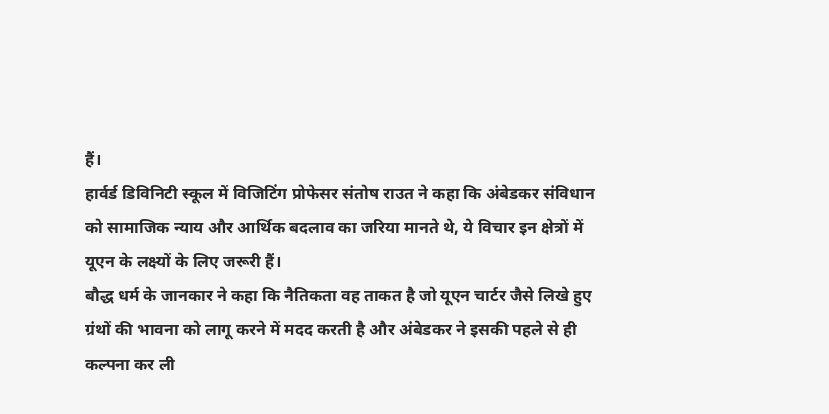हैं।
हार्वर्ड डिविनिटी स्कूल में विजिटिंग प्रोफेसर संतोष राउत ने कहा कि अंबेडकर संविधान को सामाजिक न्याय और आर्थिक बदलाव का जरिया मानते थे, ये विचार इन क्षेत्रों में यूएन के लक्ष्यों के लिए जरूरी हैं।
बौद्ध धर्म के जानकार ने कहा कि नैतिकता वह ताकत है जो यूएन चार्टर जैसे लिखे हुए ग्रंथों की भावना को लागू करने में मदद करती है और अंबेडकर ने इसकी पहले से ही कल्पना कर ली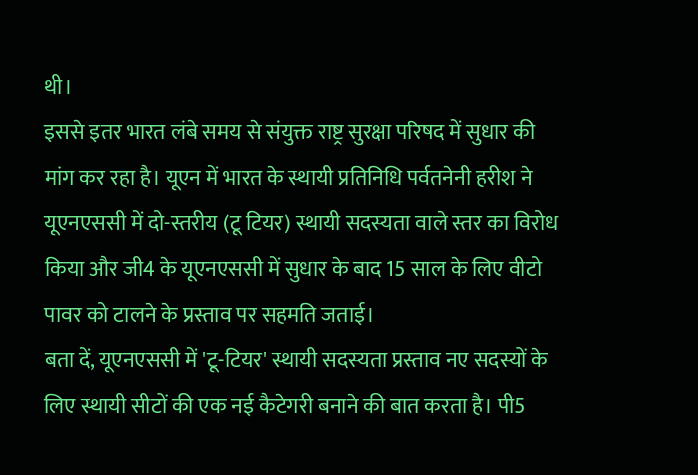थी।
इससे इतर भारत लंबे समय से संयुक्त राष्ट्र सुरक्षा परिषद में सुधार की मांग कर रहा है। यूएन में भारत के स्थायी प्रतिनिधि पर्वतनेनी हरीश ने यूएनएससी में दो-स्तरीय (टू टियर) स्थायी सदस्यता वाले स्तर का विरोध किया और जी4 के यूएनएससी में सुधार के बाद 15 साल के लिए वीटो पावर को टालने के प्रस्ताव पर सहमति जताई।
बता दें, यूएनएससी में 'टू-टियर' स्थायी सदस्यता प्रस्ताव नए सदस्यों के लिए स्थायी सीटों की एक नई कैटेगरी बनाने की बात करता है। पी5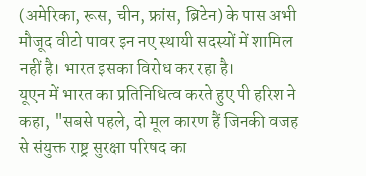(अमेरिका, रूस, चीन, फ्रांस, ब्रिटेन) के पास अभी मौजूद वीटो पावर इन नए स्थायी सदस्यों में शामिल नहीं है। भारत इसका विरोध कर रहा है।
यूएन में भारत का प्रतिनिधित्व करते हुए पी हरिश ने कहा, "सबसे पहले, दो मूल कारण हैं जिनकी वजह से संयुक्त राष्ट्र सुरक्षा परिषद का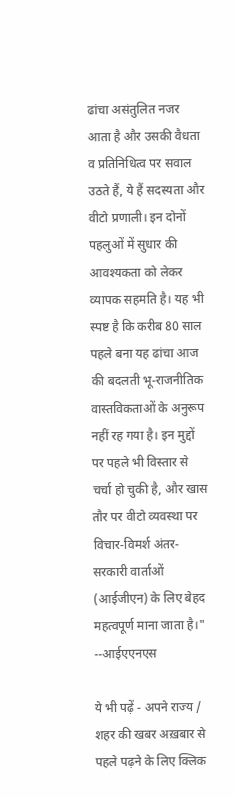ढांचा असंतुलित नजर आता है और उसकी वैधता व प्रतिनिधित्व पर सवाल उठते हैं, ये हैं सदस्यता और वीटो प्रणाली। इन दोनों पहलुओं में सुधार की आवश्यकता को लेकर व्यापक सहमति है। यह भी स्पष्ट है कि करीब 80 साल पहले बना यह ढांचा आज की बदलती भू-राजनीतिक वास्तविकताओं के अनुरूप नहीं रह गया है। इन मुद्दों पर पहले भी विस्तार से चर्चा हो चुकी है, और खास तौर पर वीटो व्यवस्था पर विचार-विमर्श अंतर-सरकारी वार्ताओं (आईजीएन) के लिए बेहद महत्वपूर्ण माना जाता है।"
--आईएएनएस

ये भी पढ़ें - अपने राज्य / शहर की खबर अख़बार से पहले पढ़ने के लिए क्लिक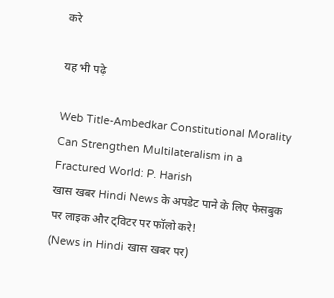करे

यह भी पढ़े

Web Title-Ambedkar Constitutional Morality Can Strengthen Multilateralism in a Fractured World: P. Harish
खास खबर Hindi News के अपडेट पाने के लिए फेसबुक पर लाइक और ट्विटर पर फॉलो करे!
(News in Hindi खास खबर पर)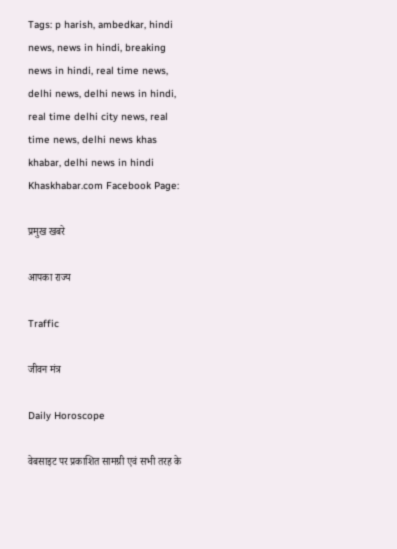Tags: p harish, ambedkar, hindi news, news in hindi, breaking news in hindi, real time news, delhi news, delhi news in hindi, real time delhi city news, real time news, delhi news khas khabar, delhi news in hindi
Khaskhabar.com Facebook Page:

प्रमुख खबरे

आपका राज्य

Traffic

जीवन मंत्र

Daily Horoscope

वेबसाइट पर प्रकाशित सामग्री एवं सभी तरह के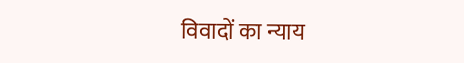विवादों का न्याय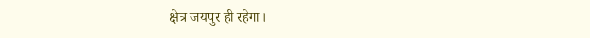क्षेत्र जयपुर ही रहेगा।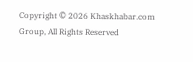Copyright © 2026 Khaskhabar.com Group, All Rights Reserved